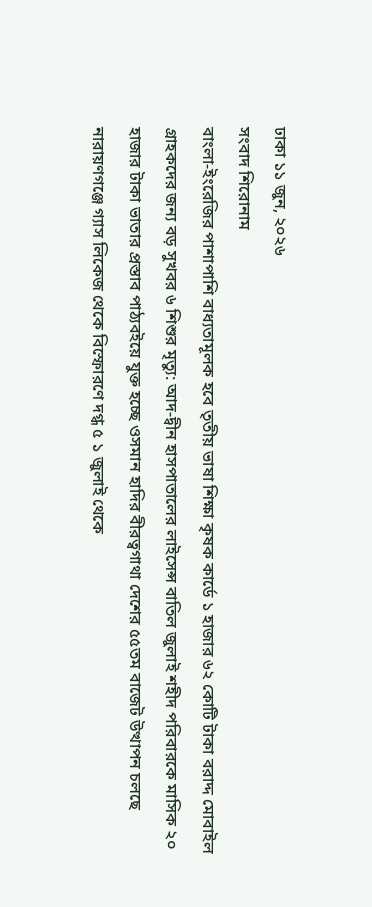ঢাকা ১১ জুন, ২০২৬
সংবাদ শিরোনাম
বাংলা-ইংরেজির পাশাপাশি বাধ্যতামূলক হবে তৃতীয় ভাষা শিক্ষা কৃষক কার্ডে ১ হাজার ৬২ কোটি টাকা বরাদ্দ মোবাইল গ্রাহকদের জন্য বড় সুখবর ৬ শিশুর মৃত্যু: আদ-দ্বীন হাসপাতালের লাইসেন্স বাতিল জুলাই শহীদ পরিবারকে মাসিক ২০ হাজার টাকা ভাতার প্রস্তাব পাঠ্যবইয়ে যুক্ত হচ্ছে ওসমান হাদির বীরত্বগাথা দেশের ৫৫তম বাজেট উত্থাপন চলছে নারায়ণগঞ্জে গ্যাস লিকেজ থেকে বিস্ফোরণে দগ্ধ ৫ ১ জুলাই থেকে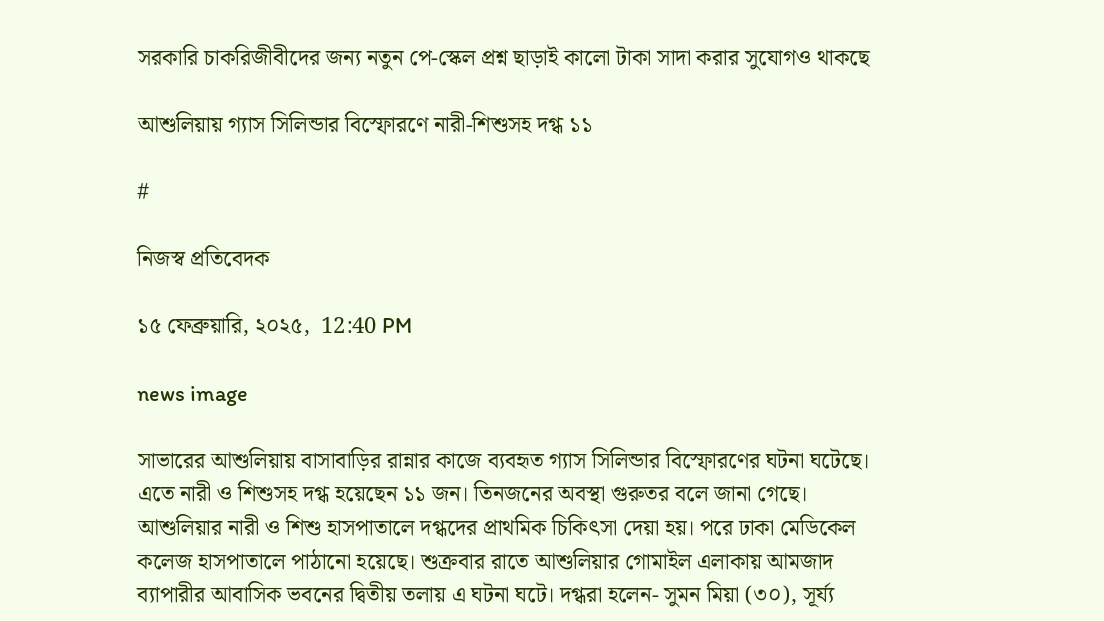সরকারি চাকরিজীবীদের জন্য নতুন পে-স্কেল প্রশ্ন ছাড়াই কালো টাকা সাদা করার সুযোগও থাকছে

আশুলিয়ায় গ্যাস সিলিন্ডার বিস্ফোরণে নারী-শিশুসহ দগ্ধ ১১

#

নিজস্ব প্রতিবেদক

১৫ ফেব্রুয়ারি, ২০২৫,  12:40 PM

news image

সাভারের আশুলিয়ায় বাসাবাড়ির রান্নার কাজে ব্যবহৃত গ্যাস সিলিন্ডার বিস্ফোরণের ঘটনা ঘটেছে। এতে নারী ও শিশুসহ দগ্ধ হয়েছেন ১১ জন। তিনজনের অবস্থা গুরুতর বলে জানা গেছে। আশুলিয়ার নারী ও শিশু হাসপাতালে দগ্ধদের প্রাথমিক চিকিৎসা দেয়া হয়। পরে ঢাকা মেডিকেল কলেজ হাসপাতালে পাঠানো হয়েছে। শুক্রবার রাতে আশুলিয়ার গোমাইল এলাকায় আমজাদ ব্যাপারীর আবাসিক ভবনের দ্বিতীয় তলায় এ ঘটনা ঘটে। দগ্ধরা হলেন- সুমন মিয়া (৩০), সূর্য্য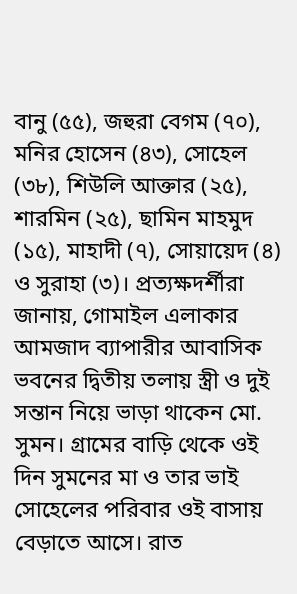বানু (৫৫), জহুরা বেগম (৭০), মনির হোসেন (৪৩), সোহেল (৩৮), শিউলি আক্তার (২৫), শারমিন (২৫), ছামিন মাহমুদ (১৫), মাহাদী (৭), সোয়ায়েদ (৪) ও সুরাহা (৩)। প্রত্যক্ষদর্শীরা জানায়, গোমাইল এলাকার আমজাদ ব্যাপারীর আবাসিক ভবনের দ্বিতীয় তলায় স্ত্রী ও দুই সন্তান নিয়ে ভাড়া থাকেন মো. সুমন। গ্রামের বাড়ি থেকে ওই দিন সুমনের মা ও তার ভাই সোহেলের পরিবার ওই বাসায় বেড়াতে আসে। রাত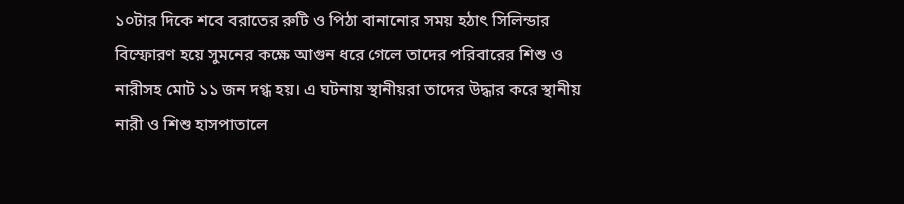১০টার দিকে শবে বরাতের রুটি ও পিঠা বানানোর সময় হঠাৎ সিলিন্ডার বিস্ফোরণ হয়ে সুমনের কক্ষে আগুন ধরে গেলে তাদের পরিবারের শিশু ও নারীসহ মোট ১১ জন দগ্ধ হয়। এ ঘটনায় স্থানীয়রা তাদের উদ্ধার করে স্থানীয় নারী ও শিশু হাসপাতালে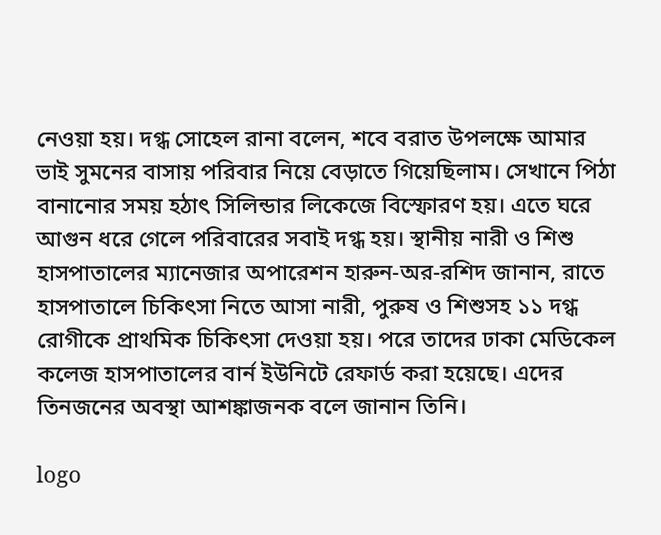নেওয়া হয়। দগ্ধ সোহেল রানা বলেন, শবে বরাত উপলক্ষে আমার ভাই সুমনের বাসায় পরিবার নিয়ে বেড়াতে গিয়েছিলাম। সেখানে পিঠা বানানোর সময় হঠাৎ সিলিন্ডার লিকেজে বিস্ফোরণ হয়। এতে ঘরে আগুন ধরে গেলে পরিবারের সবাই দগ্ধ হয়। স্থানীয় নারী ও শিশু হাসপাতালের ম্যানেজার অপারেশন হারুন-অর-রশিদ জানান, রাতে হাসপাতালে চিকিৎসা নিতে আসা নারী, পুরুষ ও শিশুসহ ১১ দগ্ধ রোগীকে প্রাথমিক চিকিৎসা দেওয়া হয়। পরে তাদের ঢাকা মেডিকেল কলেজ হাসপাতালের বার্ন ইউনিটে রেফার্ড করা হয়েছে। এদের তিনজনের অবস্থা আশঙ্কাজনক বলে জানান তিনি।

logo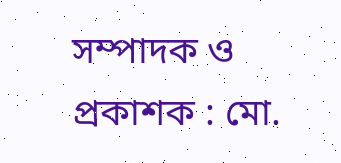সম্পাদক ও প্রকাশক : মো.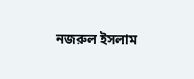নজরুল ইসলাম